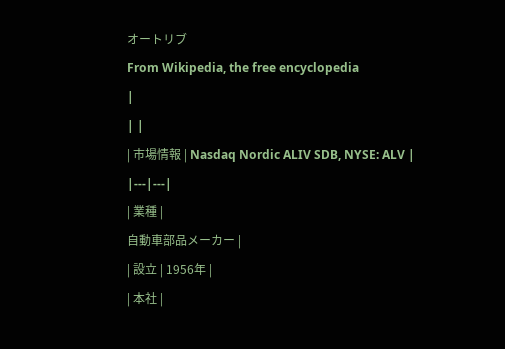オートリブ
From Wikipedia, the free encyclopedia
|
| |
| 市場情報 | Nasdaq Nordic ALIV SDB, NYSE: ALV |
|---|---|
| 業種 |
自動車部品メーカー |
| 設立 | 1956年 |
| 本社 |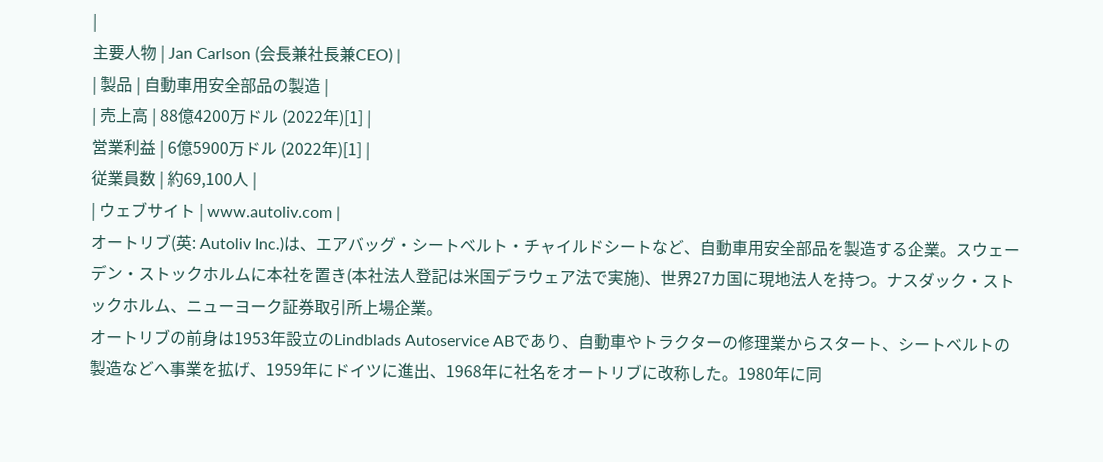|
主要人物 | Jan Carlson (会長兼社長兼CEO) |
| 製品 | 自動車用安全部品の製造 |
| 売上高 | 88億4200万ドル (2022年)[1] |
営業利益 | 6億5900万ドル (2022年)[1] |
従業員数 | 約69,100人 |
| ウェブサイト | www.autoliv.com |
オートリブ(英: Autoliv Inc.)は、エアバッグ・シートベルト・チャイルドシートなど、自動車用安全部品を製造する企業。スウェーデン・ストックホルムに本社を置き(本社法人登記は米国デラウェア法で実施)、世界27カ国に現地法人を持つ。ナスダック・ストックホルム、ニューヨーク証券取引所上場企業。
オートリブの前身は1953年設立のLindblads Autoservice ABであり、自動車やトラクターの修理業からスタート、シートベルトの製造などへ事業を拡げ、1959年にドイツに進出、1968年に社名をオートリブに改称した。1980年に同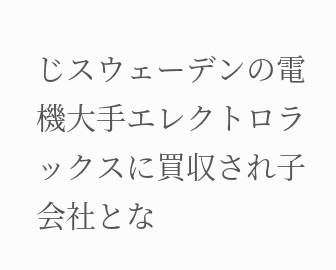じスウェーデンの電機大手エレクトロラックスに買収され子会社とな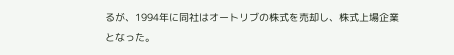るが、1994年に同社はオートリブの株式を売却し、株式上場企業となった。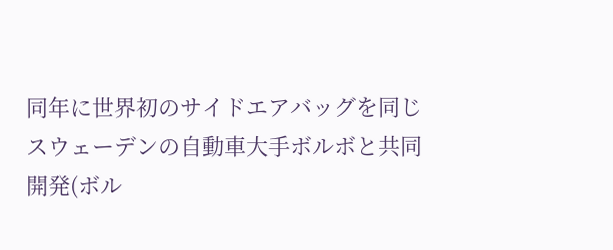同年に世界初のサイドエアバッグを同じスウェーデンの自動車大手ボルボと共同開発(ボル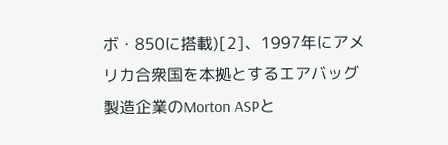ボ・850に搭載)[2]、1997年にアメリカ合衆国を本拠とするエアバッグ製造企業のMorton ASPと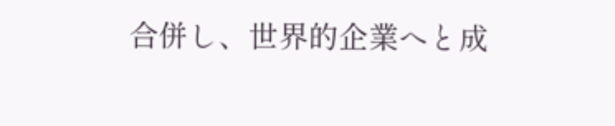合併し、世界的企業へと成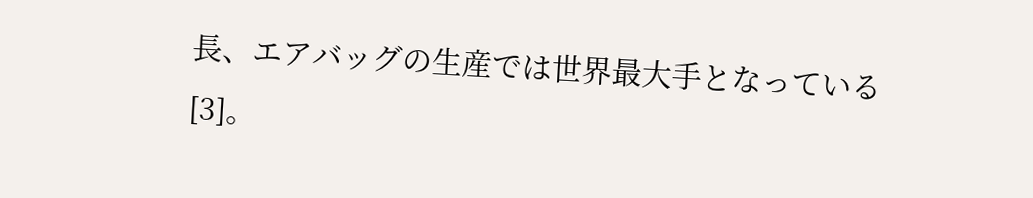長、エアバッグの生産では世界最大手となっている[3]。